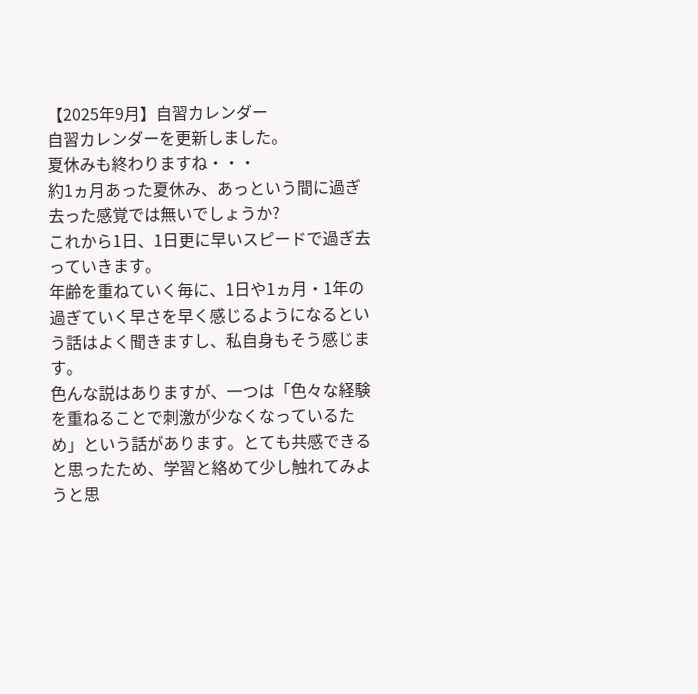【2025年9月】自習カレンダー
自習カレンダーを更新しました。
夏休みも終わりますね・・・
約1ヵ月あった夏休み、あっという間に過ぎ去った感覚では無いでしょうか?
これから1日、1日更に早いスピードで過ぎ去っていきます。
年齢を重ねていく毎に、1日や1ヵ月・1年の過ぎていく早さを早く感じるようになるという話はよく聞きますし、私自身もそう感じます。
色んな説はありますが、一つは「色々な経験を重ねることで刺激が少なくなっているため」という話があります。とても共感できると思ったため、学習と絡めて少し触れてみようと思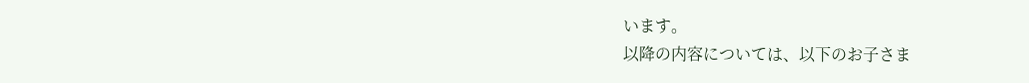います。
以降の内容については、以下のお子さま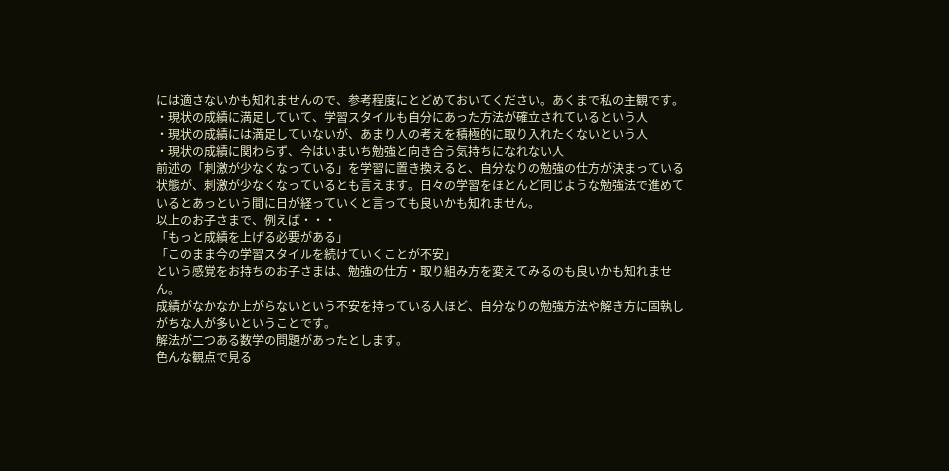には適さないかも知れませんので、参考程度にとどめておいてください。あくまで私の主観です。
・現状の成績に満足していて、学習スタイルも自分にあった方法が確立されているという人
・現状の成績には満足していないが、あまり人の考えを積極的に取り入れたくないという人
・現状の成績に関わらず、今はいまいち勉強と向き合う気持ちになれない人
前述の「刺激が少なくなっている」を学習に置き換えると、自分なりの勉強の仕方が決まっている状態が、刺激が少なくなっているとも言えます。日々の学習をほとんど同じような勉強法で進めているとあっという間に日が経っていくと言っても良いかも知れません。
以上のお子さまで、例えば・・・
「もっと成績を上げる必要がある」
「このまま今の学習スタイルを続けていくことが不安」
という感覚をお持ちのお子さまは、勉強の仕方・取り組み方を変えてみるのも良いかも知れません。
成績がなかなか上がらないという不安を持っている人ほど、自分なりの勉強方法や解き方に固執しがちな人が多いということです。
解法が二つある数学の問題があったとします。
色んな観点で見る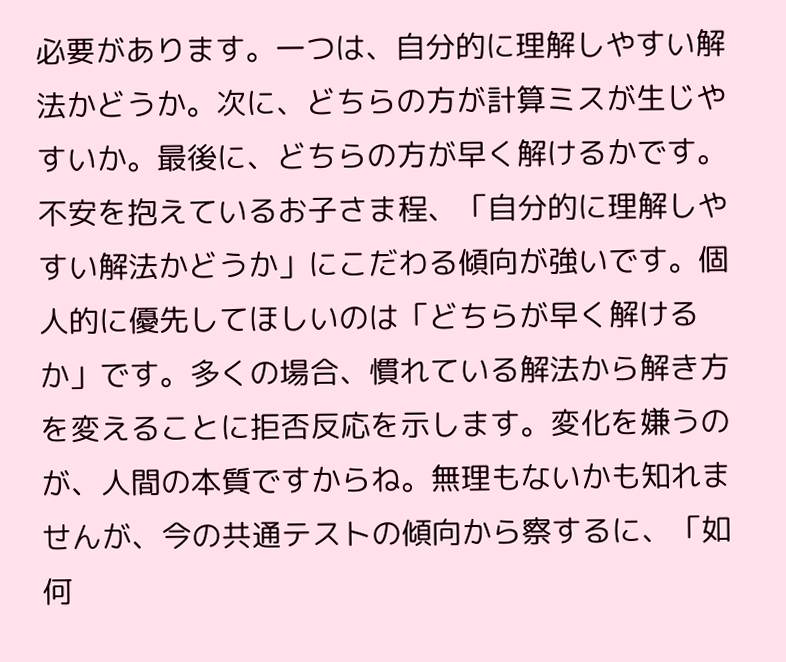必要があります。一つは、自分的に理解しやすい解法かどうか。次に、どちらの方が計算ミスが生じやすいか。最後に、どちらの方が早く解けるかです。
不安を抱えているお子さま程、「自分的に理解しやすい解法かどうか」にこだわる傾向が強いです。個人的に優先してほしいのは「どちらが早く解けるか」です。多くの場合、慣れている解法から解き方を変えることに拒否反応を示します。変化を嫌うのが、人間の本質ですからね。無理もないかも知れませんが、今の共通テストの傾向から察するに、「如何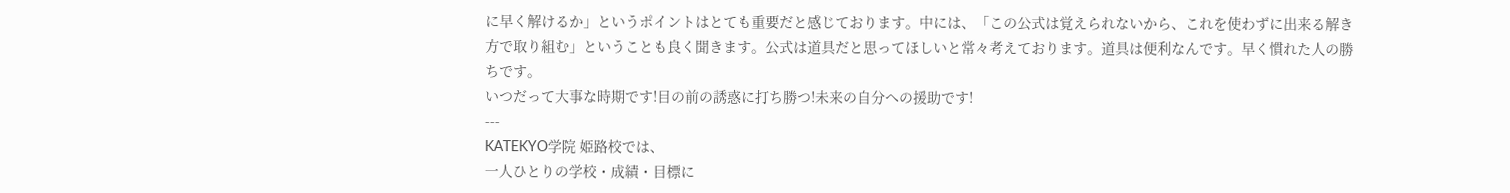に早く解けるか」というポイントはとても重要だと感じております。中には、「この公式は覚えられないから、これを使わずに出来る解き方で取り組む」ということも良く聞きます。公式は道具だと思ってほしいと常々考えております。道具は便利なんです。早く慣れた人の勝ちです。
いつだって大事な時期です!目の前の誘惑に打ち勝つ!未来の自分への援助です!
---
KATEKYO学院 姫路校では、
一人ひとりの学校・成績・目標に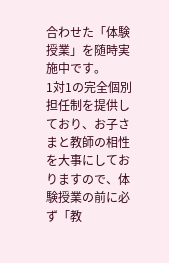合わせた「体験授業」を随時実施中です。
1対1の完全個別担任制を提供しており、お子さまと教師の相性を大事にしておりますので、体験授業の前に必ず「教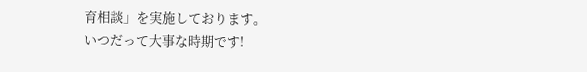育相談」を実施しております。
いつだって大事な時期です!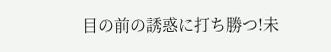目の前の誘惑に打ち勝つ!未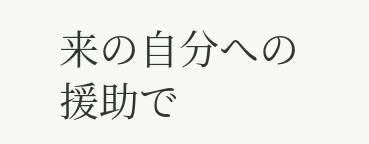来の自分への援助で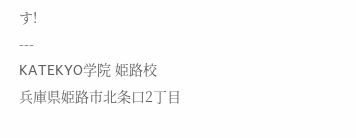す!
---
KATEKYO学院 姫路校
兵庫県姫路市北条口2丁目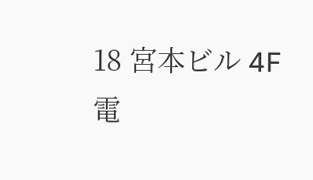18 宮本ビル 4F
電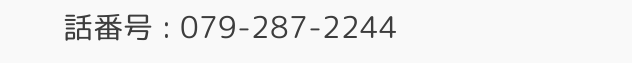話番号 : 079-287-2244